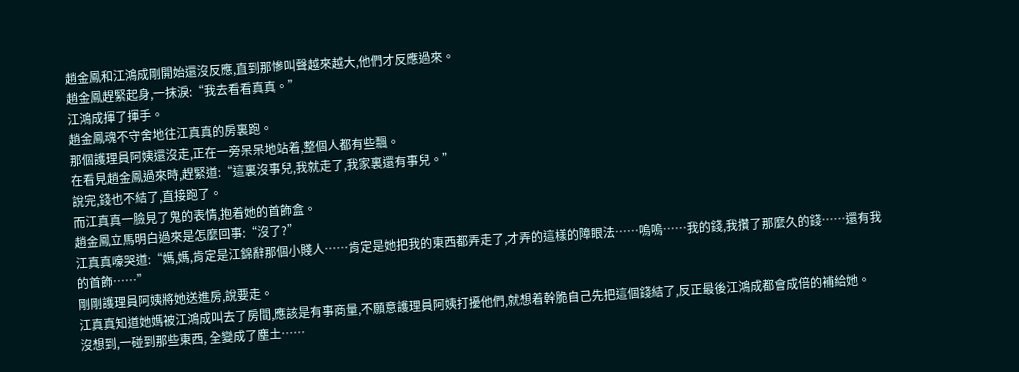趙金鳳和江鴻成剛開始還沒反應,直到那慘叫聲越來越大,他們才反應過來。
趙金鳳趕緊起身,一抹淚:“我去看看真真。”
江鴻成揮了揮手。
趙金鳳魂不守舍地往江真真的房裏跑。
那個護理員阿姨還沒走,正在一旁呆呆地站着,整個人都有些飄。
在看見趙金鳳過來時,趕緊道:“這裏沒事兒,我就走了,我家裏還有事兒。”
說完,錢也不結了,直接跑了。
而江真真一臉見了鬼的表情,抱着她的首飾盒。
趙金鳳立馬明白過來是怎麼回事:“沒了?”
江真真嚎哭道:“媽,媽,肯定是江錦辭那個小賤人……肯定是她把我的東西都弄走了,才弄的這樣的障眼法……嗚嗚……我的錢,我攢了那麼久的錢……還有我的首飾……”
剛剛護理員阿姨將她送進房,說要走。
江真真知道她媽被江鴻成叫去了房間,應該是有事商量,不願意護理員阿姨打擾他們,就想着幹脆自己先把這個錢結了,反正最後江鴻成都會成倍的補給她。
沒想到,一碰到那些東西, 全變成了塵土……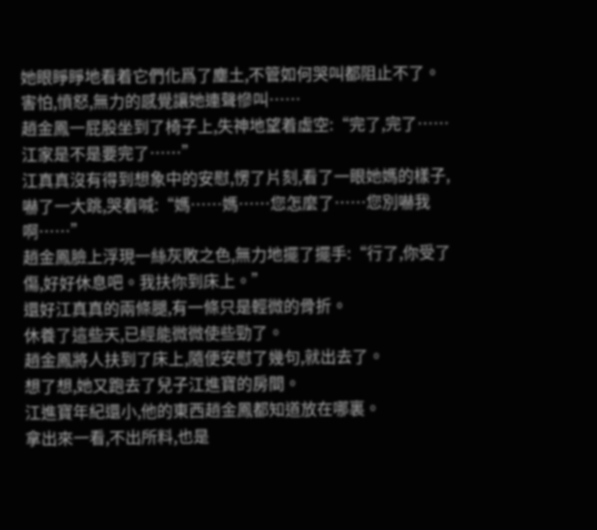她眼睜睜地看着它們化爲了塵土,不管如何哭叫都阻止不了。害怕,憤怒,無力的感覺讓她連聲慘叫……
趙金鳳一屁股坐到了椅子上,失神地望着虛空:“完了,完了……江家是不是要完了……”
江真真沒有得到想象中的安慰,愣了片刻,看了一眼她媽的樣子,嚇了一大跳,哭着喊:“媽……媽……您怎麼了……您別嚇我啊……”
趙金鳳臉上浮現一絲灰敗之色,無力地擺了擺手:“行了,你受了傷,好好休息吧。我扶你到床上。”
還好江真真的兩條腿,有一條只是輕微的骨折。
休養了這些天,已經能微微使些勁了。
趙金鳳將人扶到了床上,隨便安慰了幾句,就出去了。
想了想,她又跑去了兒子江進寶的房間。
江進寶年紀還小,他的東西趙金鳳都知道放在哪裏。
拿出來一看,不出所料,也是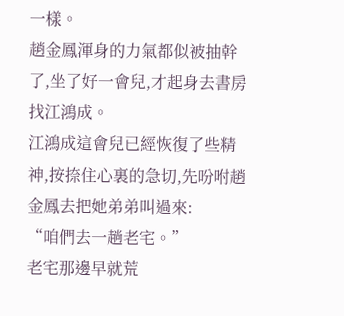一樣。
趙金鳳渾身的力氣都似被抽幹了,坐了好一會兒,才起身去書房找江鴻成。
江鴻成這會兒已經恢復了些精神,按捺住心裏的急切,先吩咐趙金鳳去把她弟弟叫過來:
“咱們去一趟老宅。”
老宅那邊早就荒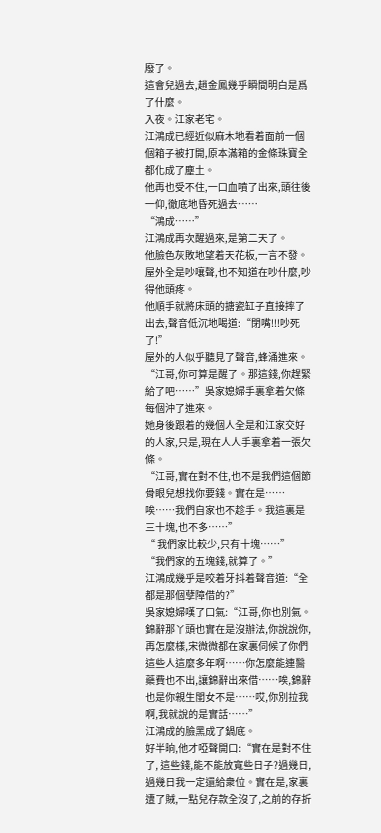廢了。
這會兒過去,趙金鳳幾乎瞬間明白是爲了什麼。
入夜。江家老宅。
江鴻成已經近似麻木地看着面前一個個箱子被打開,原本滿箱的金條珠寶全都化成了塵土。
他再也受不住,一口血噴了出來,頭往後一仰,徹底地昏死過去……
“鴻成……”
江鴻成再次醒過來,是第二天了。
他臉色灰敗地望着天花板,一言不發。屋外全是吵嚷聲,也不知道在吵什麼,吵得他頭疼。
他順手就將床頭的搪瓷缸子直接摔了出去,聲音低沉地喝道:“閉嘴!!!吵死了!”
屋外的人似乎聽見了聲音,蜂涌進來。
“江哥,你可算是醒了。那這錢,你趕緊給了吧……”吳家媳婦手裏拿着欠條每個沖了進來。
她身後跟着的幾個人全是和江家交好的人家,只是,現在人人手裏拿着一張欠條。
“江哥,實在對不住,也不是我們這個節骨眼兒想找你要錢。實在是……唉……我們自家也不趁手。我這裏是三十塊,也不多……”
“ 我們家比較少,只有十塊……”
“我們家的五塊錢,就算了。”
江鴻成幾乎是咬着牙抖着聲音道:“全都是那個孽障借的?”
吳家媳婦嘆了口氣:“江哥,你也別氣。錦辭那丫頭也實在是沒辦法,你說說你,再怎麼樣,宋微微都在家裏伺候了你們這些人這麼多年啊……你怎麼能連醫藥費也不出,讓錦辭出來借……唉,錦辭也是你親生閨女不是……哎,你別拉我啊,我就說的是實話……”
江鴻成的臉黑成了鍋底。
好半晌,他才啞聲開口:“實在是對不住了, 這些錢,能不能放寬些日子?過幾日,過幾日我一定還給衆位。實在是,家裏遭了賊,一點兒存款全沒了,之前的存折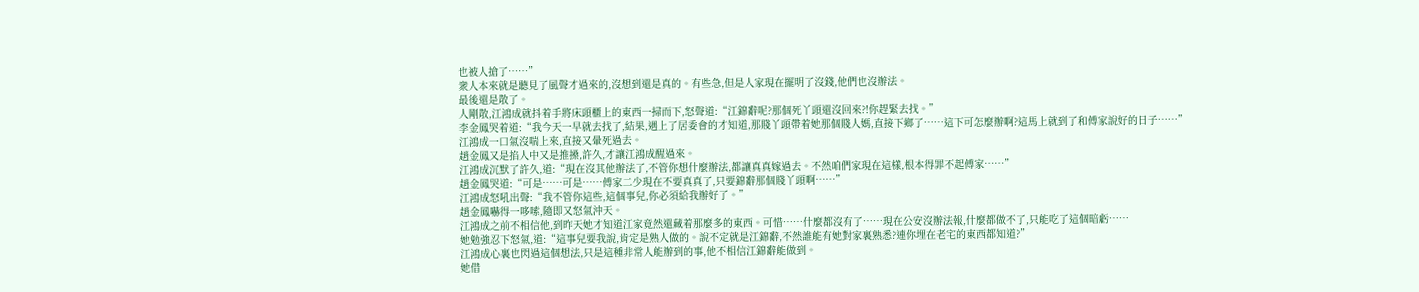也被人搶了……”
衆人本來就是聽見了風聲才過來的,沒想到還是真的。有些急,但是人家現在擺明了沒錢,他們也沒辦法。
最後還是散了。
人剛散,江鴻成就抖着手將床頭櫃上的東西一掃而下,怒聲道:“江錦辭呢?那個死丫頭還沒回來?!你趕緊去找。”
李金鳳哭着道:“我今天一早就去找了,結果,遇上了居委會的才知道,那賤丫頭帶着她那個賤人媽,直接下鄉了……這下可怎麼辦啊?這馬上就到了和傅家說好的日子……”
江鴻成一口氣沒喘上來,直接又暈死過去。
趙金鳳又是掐人中又是推搡,許久,才讓江鴻成醒過來。
江鴻成沉默了許久,道:“現在沒其他辦法了,不管你想什麼辦法,都讓真真嫁過去。不然咱們家現在這樣,根本得罪不起傅家……”
趙金鳳哭道:“可是……可是……傅家二少現在不要真真了,只要錦辭那個賤丫頭啊……”
江鴻成怒吼出聲:“我不管你這些,這個事兒,你必須給我辦好了。”
趙金鳳嚇得一哆嗦,隨即又怒氣沖天。
江鴻成之前不相信他,到昨天她才知道江家竟然還藏着那麼多的東西。可惜……什麼都沒有了……現在公安沒辦法報,什麼都做不了,只能吃了這個暗虧……
她勉強忍下怒氣,道:“這事兒要我說,肯定是熟人做的。說不定就是江錦辭,不然誰能有她對家裏熟悉?連你埋在老宅的東西都知道?”
江鴻成心裏也閃過這個想法,只是這種非常人能辦到的事,他不相信江錦辭能做到。
她借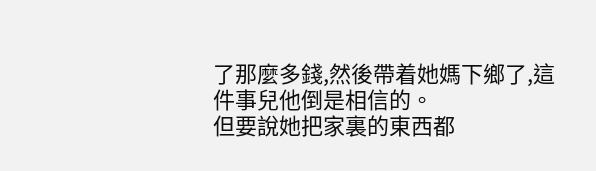了那麼多錢,然後帶着她媽下鄉了,這件事兒他倒是相信的。
但要說她把家裏的東西都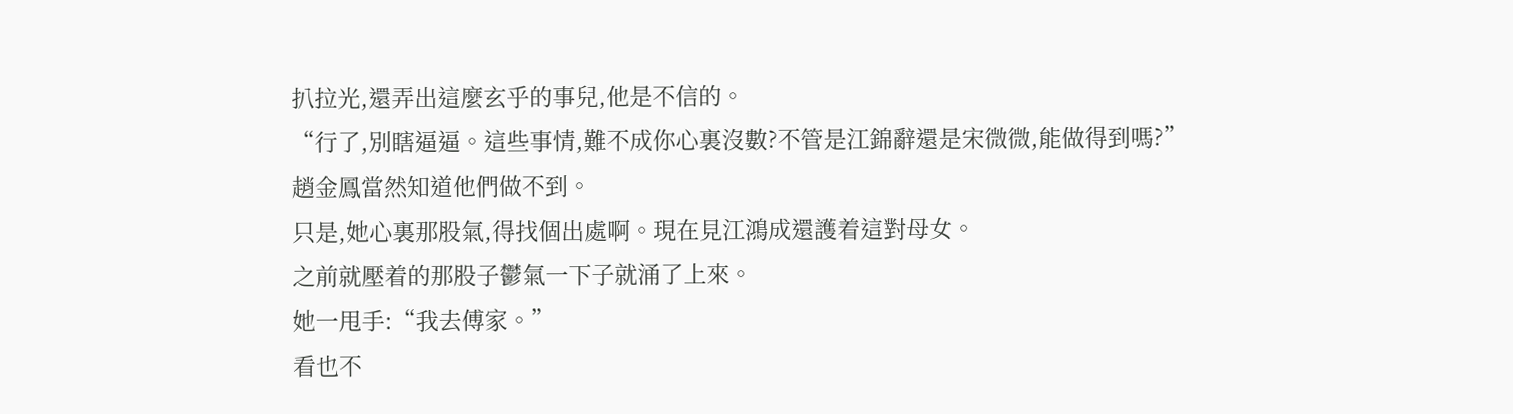扒拉光,還弄出這麼玄乎的事兒,他是不信的。
“行了,別瞎逼逼。這些事情,難不成你心裏沒數?不管是江錦辭還是宋微微,能做得到嗎?”
趙金鳳當然知道他們做不到。
只是,她心裏那股氣,得找個出處啊。現在見江鴻成還護着這對母女。
之前就壓着的那股子鬱氣一下子就涌了上來。
她一甩手:“我去傅家。”
看也不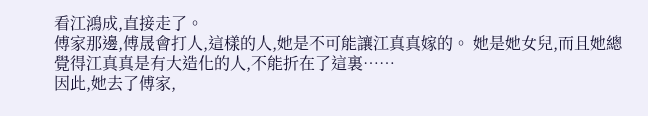看江鴻成,直接走了。
傅家那邊,傅晟會打人,這樣的人,她是不可能讓江真真嫁的。 她是她女兒,而且她總覺得江真真是有大造化的人,不能折在了這裏……
因此,她去了傅家,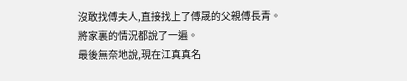沒敢找傅夫人,直接找上了傅晟的父親傅長青。
將家裏的情況都說了一遍。
最後無奈地說,現在江真真名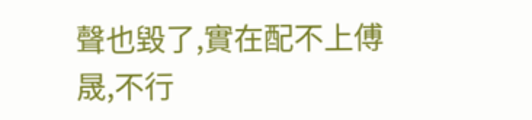聲也毀了,實在配不上傅晟,不行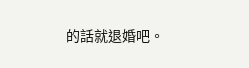的話就退婚吧。